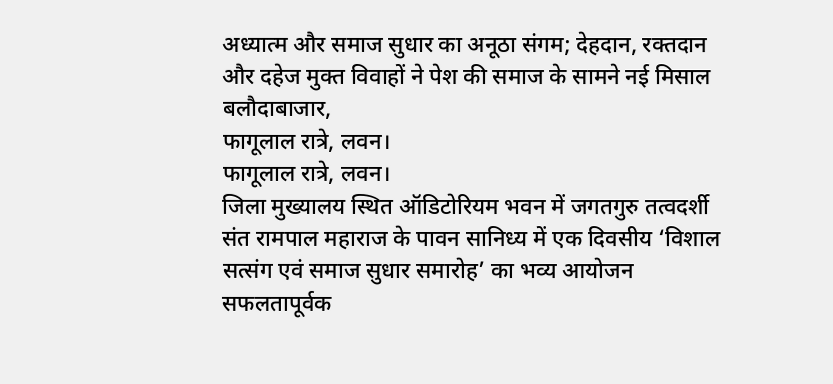अध्यात्म और समाज सुधार का अनूठा संगम; देहदान, रक्तदान और दहेज मुक्त विवाहों ने पेश की समाज के सामने नई मिसाल
बलौदाबाजार,
फागूलाल रात्रे, लवन।
फागूलाल रात्रे, लवन।
जिला मुख्यालय स्थित ऑडिटोरियम भवन में जगतगुरु तत्वदर्शी संत रामपाल महाराज के पावन सानिध्य में एक दिवसीय ‘विशाल सत्संग एवं समाज सुधार समारोह’ का भव्य आयोजन सफलतापूर्वक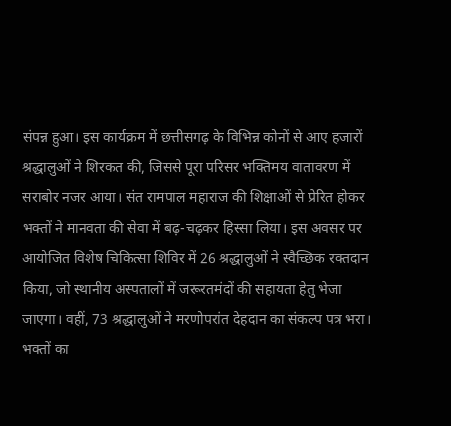संपन्न हुआ। इस कार्यक्रम में छत्तीसगढ़ के विभिन्न कोनों से आए हजारों श्रद्धालुओं ने शिरकत की, जिससे पूरा परिसर भक्तिमय वातावरण में सराबोर नजर आया। संत रामपाल महाराज की शिक्षाओं से प्रेरित होकर भक्तों ने मानवता की सेवा में बढ़-चढ़कर हिस्सा लिया। इस अवसर पर आयोजित विशेष चिकित्सा शिविर में 26 श्रद्धालुओं ने स्वैच्छिक रक्तदान किया, जो स्थानीय अस्पतालों में जरूरतमंदों की सहायता हेतु भेजा जाएगा। वहीं, 73 श्रद्धालुओं ने मरणोपरांत देहदान का संकल्प पत्र भरा। भक्तों का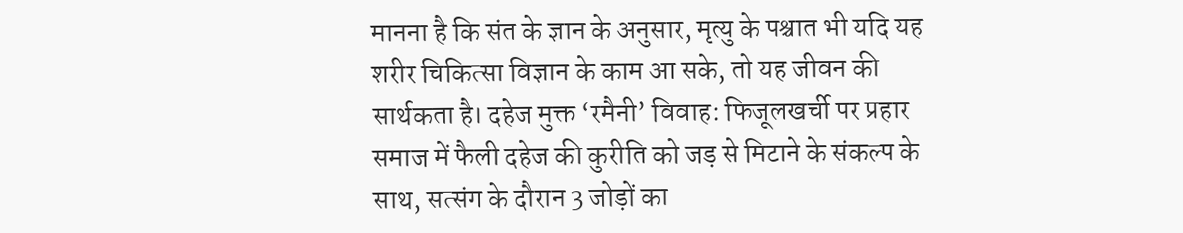मानना है कि संत के ज्ञान के अनुसार, मृत्यु के पश्चात भी यदि यह शरीर चिकित्सा विज्ञान के काम आ सके, तो यह जीवन की सार्थकता है। दहेज मुक्त ‘रमैनी’ विवाह: फिजूलखर्ची पर प्रहार समाज में फैली दहेज की कुरीति को जड़ से मिटाने के संकल्प के साथ, सत्संग के दौरान 3 जोड़ों का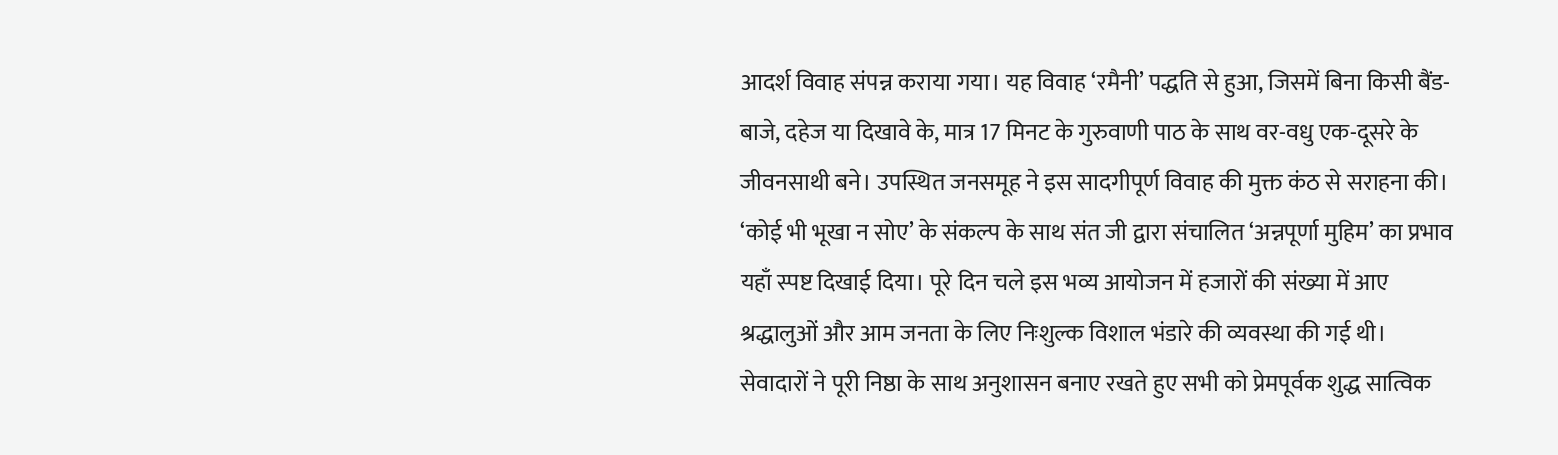आदर्श विवाह संपन्न कराया गया। यह विवाह ‘रमैनी’ पद्धति से हुआ, जिसमें बिना किसी बैंड-बाजे, दहेज या दिखावे के, मात्र 17 मिनट के गुरुवाणी पाठ के साथ वर-वधु एक-दूसरे के जीवनसाथी बने। उपस्थित जनसमूह ने इस सादगीपूर्ण विवाह की मुक्त कंठ से सराहना की।
‘कोई भी भूखा न सोए’ के संकल्प के साथ संत जी द्वारा संचालित ‘अन्नपूर्णा मुहिम’ का प्रभाव यहाँ स्पष्ट दिखाई दिया। पूरे दिन चले इस भव्य आयोजन में हजारों की संख्या में आए श्रद्धालुओं और आम जनता के लिए निःशुल्क विशाल भंडारे की व्यवस्था की गई थी। सेवादारों ने पूरी निष्ठा के साथ अनुशासन बनाए रखते हुए सभी को प्रेमपूर्वक शुद्ध सात्विक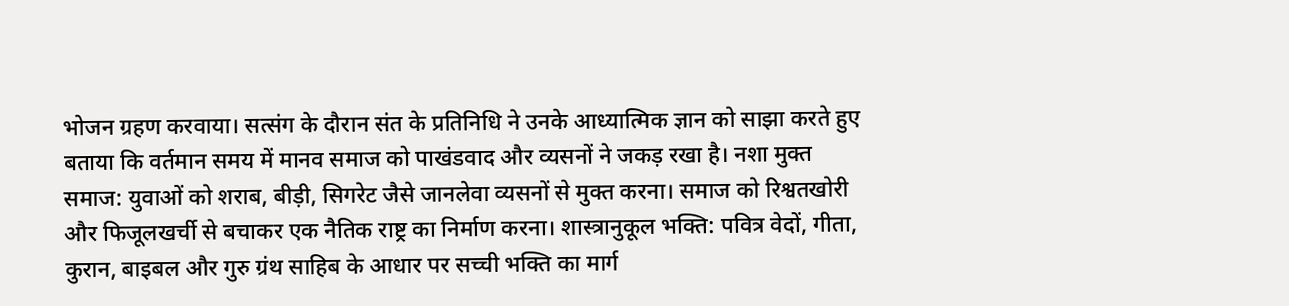भोजन ग्रहण करवाया। सत्संग के दौरान संत के प्रतिनिधि ने उनके आध्यात्मिक ज्ञान को साझा करते हुए बताया कि वर्तमान समय में मानव समाज को पाखंडवाद और व्यसनों ने जकड़ रखा है। नशा मुक्त समाज: युवाओं को शराब, बीड़ी, सिगरेट जैसे जानलेवा व्यसनों से मुक्त करना। समाज को रिश्वतखोरी और फिजूलखर्ची से बचाकर एक नैतिक राष्ट्र का निर्माण करना। शास्त्रानुकूल भक्ति: पवित्र वेदों, गीता, कुरान, बाइबल और गुरु ग्रंथ साहिब के आधार पर सच्ची भक्ति का मार्ग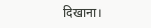दिखाना।